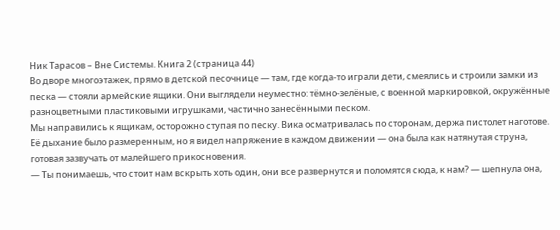Ник Тарасов – Вне Системы. Книга 2 (страница 44)
Во дворе многоэтажек, прямо в детской песочнице — там, где когда-то играли дети, смеялись и строили замки из песка — стояли армейские ящики. Они выглядели неуместно: тёмно-зелёные, с военной маркировкой, окружённые разноцветными пластиковыми игрушками, частично занесёнными песком.
Мы направились к ящикам, осторожно ступая по песку. Вика осматривалась по сторонам, держа пистолет наготове. Её дыхание было размеренным, но я видел напряжение в каждом движении — она была как натянутая струна, готовая зазвучать от малейшего прикосновения.
— Ты понимаешь, что стоит нам вскрыть хоть один, они все развернутся и поломятся сюда, к нам? — шепнула она,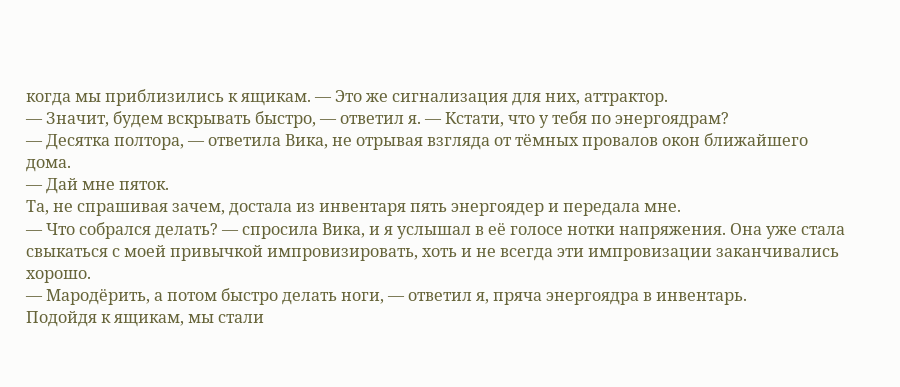когда мы приблизились к ящикам. — Это же сигнализация для них, аттрактор.
— Значит, будем вскрывать быстро, — ответил я. — Кстати, что у тебя по энергоядрам?
— Десятка полтора, — ответила Вика, не отрывая взгляда от тёмных провалов окон ближайшего дома.
— Дай мне пяток.
Та, не спрашивая зачем, достала из инвентаря пять энергоядер и передала мне.
— Что собрался делать? — спросила Вика, и я услышал в её голосе нотки напряжения. Она уже стала свыкаться с моей привычкой импровизировать, хоть и не всегда эти импровизации заканчивались хорошо.
— Мародёрить, а потом быстро делать ноги, — ответил я, пряча энергоядра в инвентарь.
Подойдя к ящикам, мы стали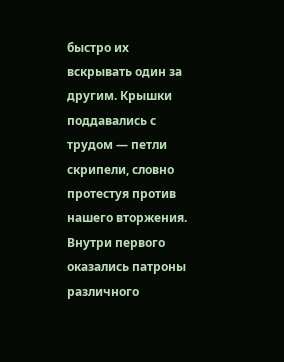быстро их вскрывать один за другим. Крышки поддавались с трудом — петли скрипели, словно протестуя против нашего вторжения. Внутри первого оказались патроны различного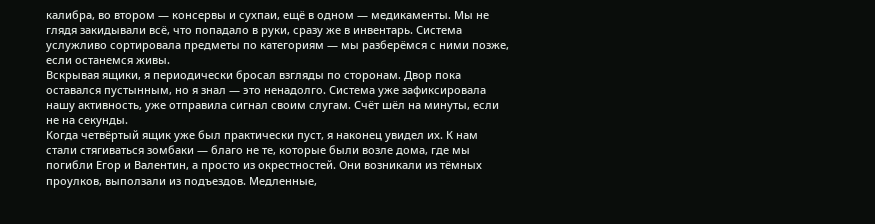калибра, во втором — консервы и сухпаи, ещё в одном — медикаменты. Мы не глядя закидывали всё, что попадало в руки, сразу же в инвентарь. Система услужливо сортировала предметы по категориям — мы разберёмся с ними позже, если останемся живы.
Вскрывая ящики, я периодически бросал взгляды по сторонам. Двор пока оставался пустынным, но я знал — это ненадолго. Система уже зафиксировала нашу активность, уже отправила сигнал своим слугам. Счёт шёл на минуты, если не на секунды.
Когда четвёртый ящик уже был практически пуст, я наконец увидел их. К нам стали стягиваться зомбаки — благо не те, которые были возле дома, где мы погибли Егор и Валентин, а просто из окрестностей. Они возникали из тёмных проулков, выползали из подъездов. Медленные,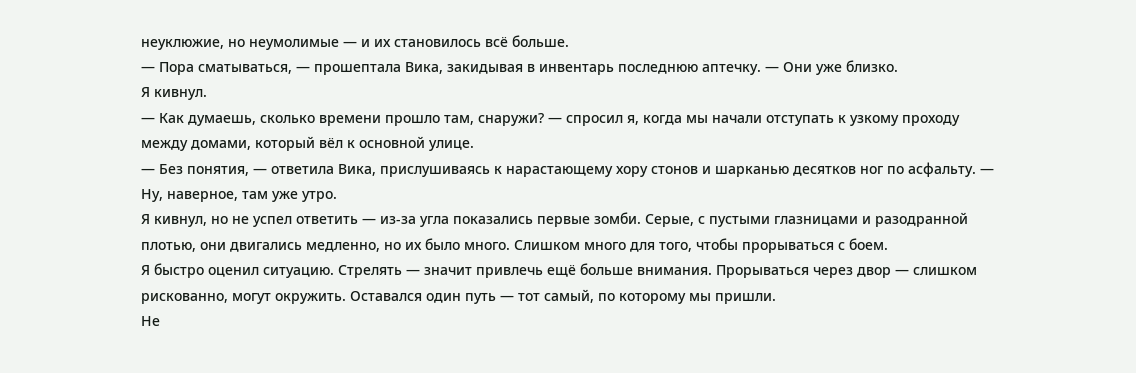неуклюжие, но неумолимые — и их становилось всё больше.
— Пора сматываться, — прошептала Вика, закидывая в инвентарь последнюю аптечку. — Они уже близко.
Я кивнул.
— Как думаешь, сколько времени прошло там, снаружи? — спросил я, когда мы начали отступать к узкому проходу между домами, который вёл к основной улице.
— Без понятия, — ответила Вика, прислушиваясь к нарастающему хору стонов и шарканью десятков ног по асфальту. — Ну, наверное, там уже утро.
Я кивнул, но не успел ответить — из-за угла показались первые зомби. Серые, с пустыми глазницами и разодранной плотью, они двигались медленно, но их было много. Слишком много для того, чтобы прорываться с боем.
Я быстро оценил ситуацию. Стрелять — значит привлечь ещё больше внимания. Прорываться через двор — слишком рискованно, могут окружить. Оставался один путь — тот самый, по которому мы пришли.
Не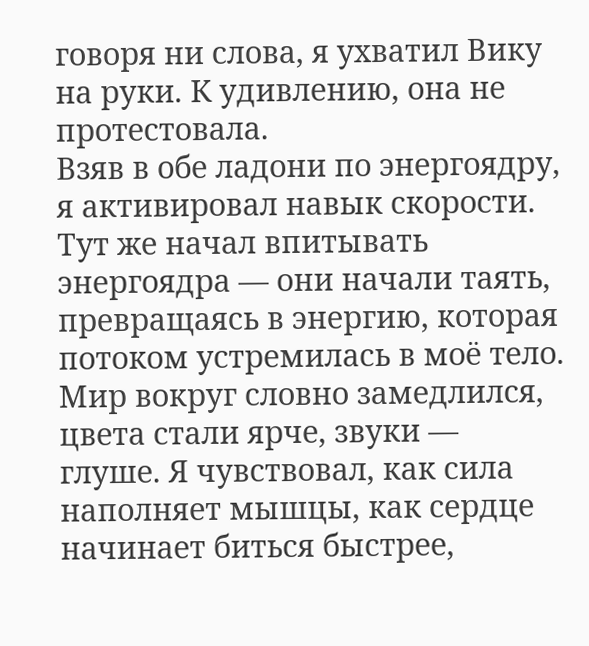говоря ни слова, я ухватил Вику на руки. К удивлению, она не протестовала.
Взяв в обе ладони по энергоядру, я активировал навык скорости. Тут же начал впитывать энергоядра — они начали таять, превращаясь в энергию, которая потоком устремилась в моё тело. Мир вокруг словно замедлился, цвета стали ярче, звуки — глуше. Я чувствовал, как сила наполняет мышцы, как сердце начинает биться быстрее,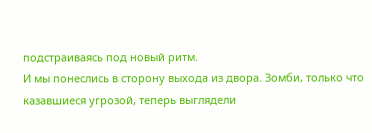подстраиваясь под новый ритм.
И мы понеслись в сторону выхода из двора. Зомби, только что казавшиеся угрозой, теперь выглядели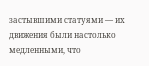застывшими статуями — их движения были настолько медленными, что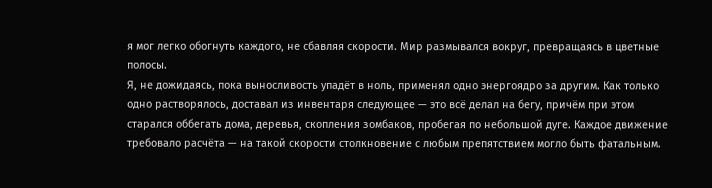я мог легко обогнуть каждого, не сбавляя скорости. Мир размывался вокруг, превращаясь в цветные полосы.
Я, не дожидаясь, пока выносливость упадёт в ноль, применял одно энергоядро за другим. Как только одно растворялось, доставал из инвентаря следующее — это всё делал на бегу, причём при этом старался оббегать дома, деревья, скопления зомбаков, пробегая по небольшой дуге. Каждое движение требовало расчёта — на такой скорости столкновение с любым препятствием могло быть фатальным.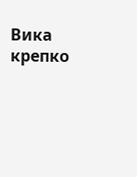Вика крепко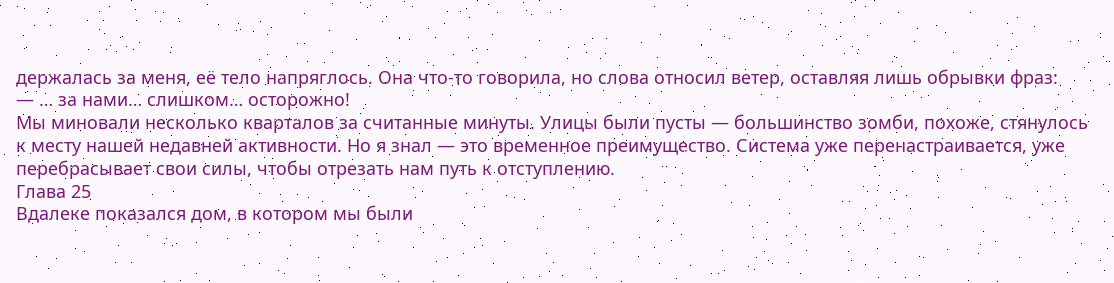держалась за меня, её тело напряглось. Она что-то говорила, но слова относил ветер, оставляя лишь обрывки фраз:
— … за нами… слишком… осторожно!
Мы миновали несколько кварталов за считанные минуты. Улицы были пусты — большинство зомби, похоже, стянулось к месту нашей недавней активности. Но я знал — это временное преимущество. Система уже перенастраивается, уже перебрасывает свои силы, чтобы отрезать нам путь к отступлению.
Глава 25
Вдалеке показался дом, в котором мы были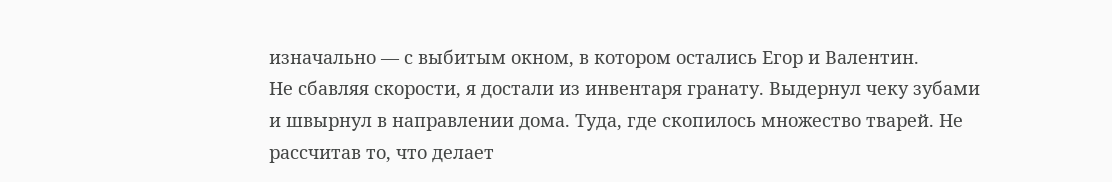изначально — с выбитым окном, в котором остались Егор и Валентин.
Не сбавляя скорости, я достали из инвентаря гранату. Выдернул чеку зубами и швырнул в направлении дома. Туда, где скопилось множество тварей. Не рассчитав то, что делает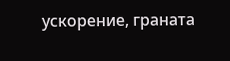ускорение, граната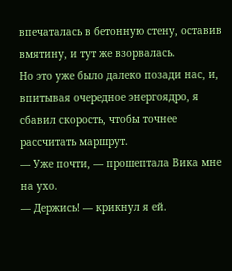впечаталась в бетонную стену, оставив вмятину, и тут же взорвалась.
Но это уже было далеко позади нас, и, впитывая очередное энергоядро, я сбавил скорость, чтобы точнее рассчитать маршрут.
— Уже почти, — прошептала Вика мне на ухо.
— Держись! — крикнул я ей.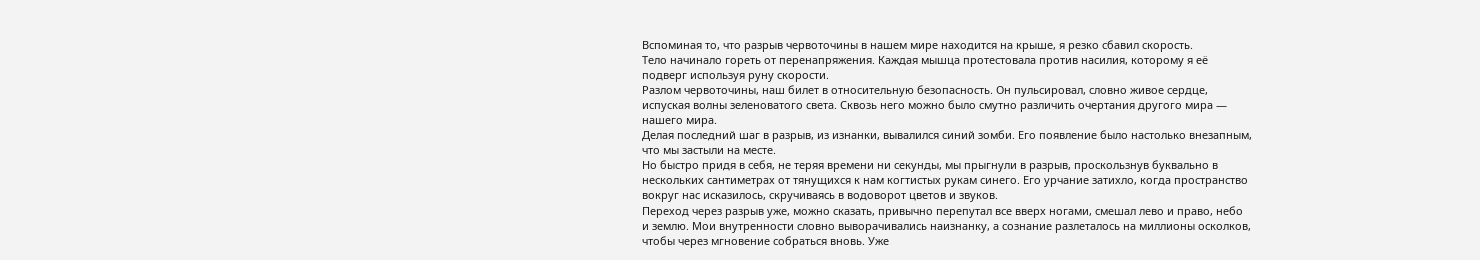Вспоминая то, что разрыв червоточины в нашем мире находится на крыше, я резко сбавил скорость.
Тело начинало гореть от перенапряжения. Каждая мышца протестовала против насилия, которому я её подверг используя руну скорости.
Разлом червоточины, наш билет в относительную безопасность. Он пульсировал, словно живое сердце, испуская волны зеленоватого света. Сквозь него можно было смутно различить очертания другого мира — нашего мира.
Делая последний шаг в разрыв, из изнанки, вывалился синий зомби. Его появление было настолько внезапным, что мы застыли на месте.
Но быстро придя в себя, не теряя времени ни секунды, мы прыгнули в разрыв, проскользнув буквально в нескольких сантиметрах от тянущихся к нам когтистых рукам синего. Его урчание затихло, когда пространство вокруг нас исказилось, скручиваясь в водоворот цветов и звуков.
Переход через разрыв уже, можно сказать, привычно перепутал все вверх ногами, смешал лево и право, небо и землю. Мои внутренности словно выворачивались наизнанку, а сознание разлеталось на миллионы осколков, чтобы через мгновение собраться вновь. Уже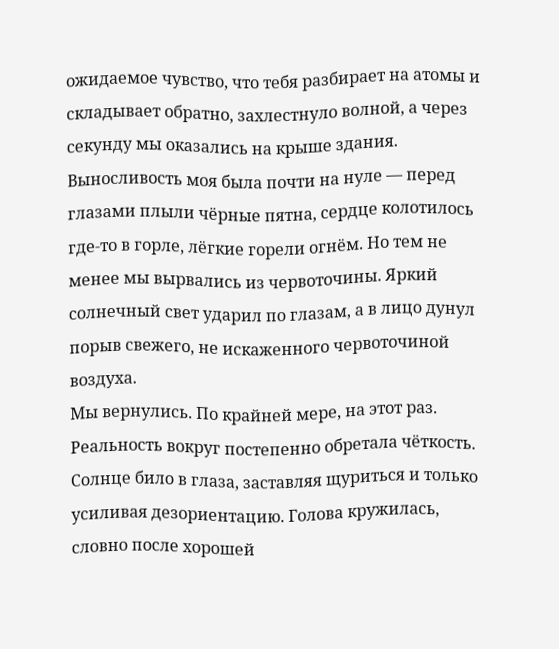ожидаемое чувство, что тебя разбирает на атомы и складывает обратно, захлестнуло волной, а через секунду мы оказались на крыше здания.
Выносливость моя была почти на нуле — перед глазами плыли чёрные пятна, сердце колотилось где-то в горле, лёгкие горели огнём. Но тем не менее мы вырвались из червоточины. Яркий солнечный свет ударил по глазам, а в лицо дунул порыв свежего, не искаженного червоточиной воздуха.
Мы вернулись. По крайней мере, на этот раз.
Реальность вокруг постепенно обретала чёткость. Солнце било в глаза, заставляя щуриться и только усиливая дезориентацию. Голова кружилась, словно после хорошей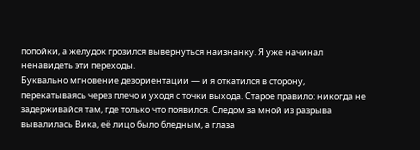попойки, а желудок грозился вывернуться наизнанку. Я уже начинал ненавидеть эти переходы.
Буквально мгновение дезориентации — и я откатился в сторону, перекатываясь через плечо и уходя с точки выхода. Старое правило: никогда не задерживайся там, где только что появился. Следом за мной из разрыва вывалилась Вика, её лицо было бледным, а глаза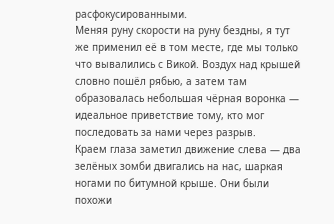расфокусированными.
Меняя руну скорости на руну бездны, я тут же применил её в том месте, где мы только что вывалились с Викой. Воздух над крышей словно пошёл рябью, а затем там образовалась небольшая чёрная воронка — идеальное приветствие тому, кто мог последовать за нами через разрыв.
Краем глаза заметил движение слева — два зелёных зомби двигались на нас, шаркая ногами по битумной крыше. Они были похожи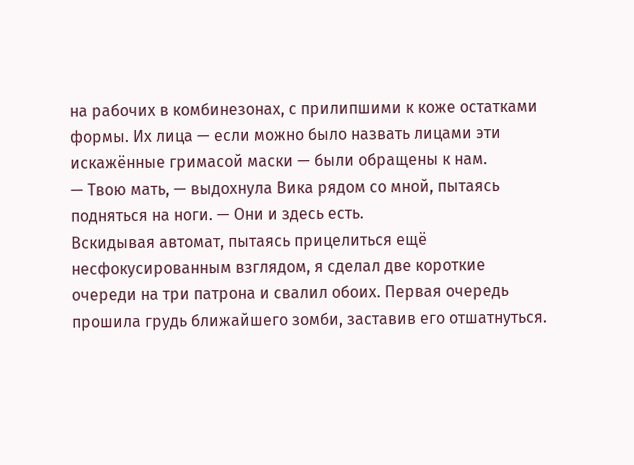на рабочих в комбинезонах, с прилипшими к коже остатками формы. Их лица — если можно было назвать лицами эти искажённые гримасой маски — были обращены к нам.
— Твою мать, — выдохнула Вика рядом со мной, пытаясь подняться на ноги. — Они и здесь есть.
Вскидывая автомат, пытаясь прицелиться ещё несфокусированным взглядом, я сделал две короткие очереди на три патрона и свалил обоих. Первая очередь прошила грудь ближайшего зомби, заставив его отшатнуться.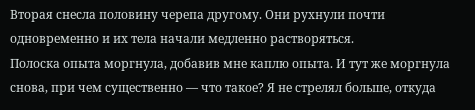Вторая снесла половину черепа другому. Они рухнули почти одновременно и их тела начали медленно растворяться.
Полоска опыта моргнула, добавив мне каплю опыта. И тут же моргнула снова, при чем существенно — что такое? Я не стрелял больше, откуда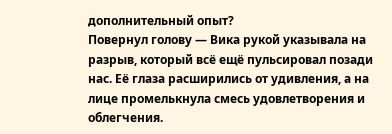дополнительный опыт?
Повернул голову — Вика рукой указывала на разрыв, который всё ещё пульсировал позади нас. Её глаза расширились от удивления, а на лице промелькнула смесь удовлетворения и облегчения.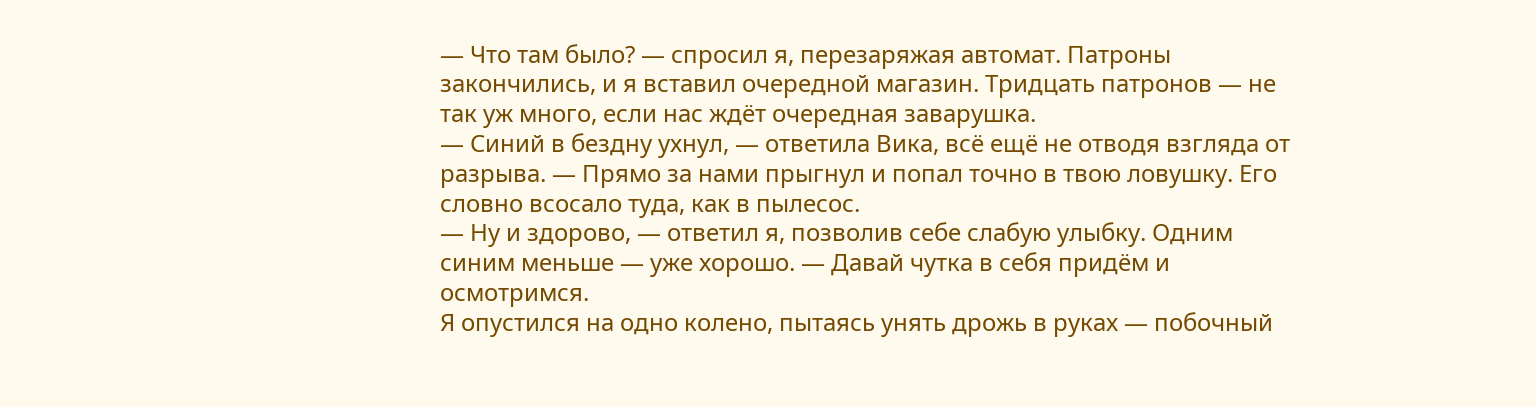— Что там было? — спросил я, перезаряжая автомат. Патроны закончились, и я вставил очередной магазин. Тридцать патронов — не так уж много, если нас ждёт очередная заварушка.
— Синий в бездну ухнул, — ответила Вика, всё ещё не отводя взгляда от разрыва. — Прямо за нами прыгнул и попал точно в твою ловушку. Его словно всосало туда, как в пылесос.
— Ну и здорово, — ответил я, позволив себе слабую улыбку. Одним синим меньше — уже хорошо. — Давай чутка в себя придём и осмотримся.
Я опустился на одно колено, пытаясь унять дрожь в руках — побочный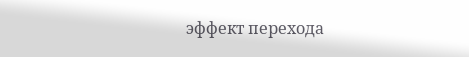эффект перехода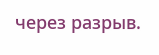через разрыв.